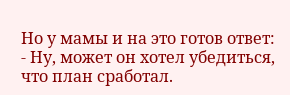Но у мамы и на это готов ответ:
- Ну, может он хотел убедиться, что план сработал.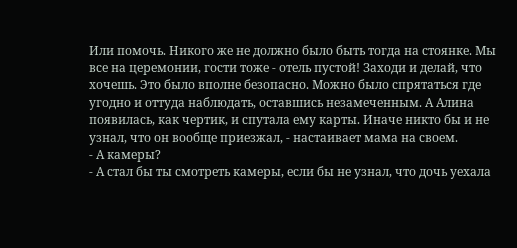Или помочь. Никого же не должно было быть тогда на стоянке. Мы все на церемонии, гости тоже - отель пустой! Заходи и делай, что хочешь. Это было вполне безопасно. Можно было спрятаться где угодно и оттуда наблюдать, оставшись незамеченным. А Алина появилась, как чертик, и спутала ему карты. Иначе никто бы и не узнал, что он вообще приезжал, - настаивает мама на своем.
- А камеры?
- А стал бы ты смотреть камеры, если бы не узнал, что дочь уехала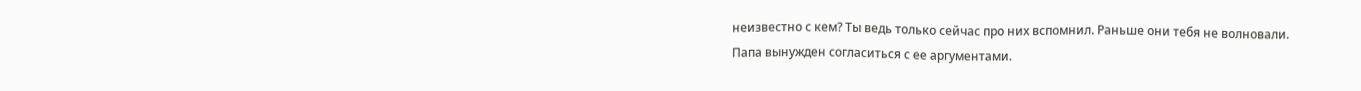неизвестно с кем? Ты ведь только сейчас про них вспомнил. Раньше они тебя не волновали.
Папа вынужден согласиться с ее аргументами.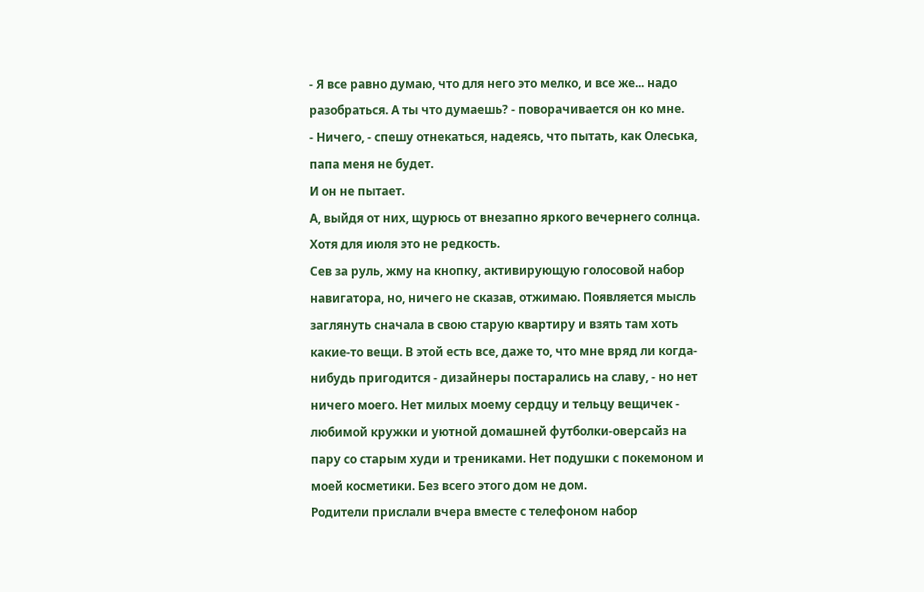- Я все равно думаю, что для него это мелко, и все же... надо разобраться. А ты что думаешь? - поворачивается он ко мне.
- Ничего, - спешу отнекаться, надеясь, что пытать, как Олеська, папа меня не будет.
И он не пытает.
А, выйдя от них, щурюсь от внезапно яркого вечернего солнца. Хотя для июля это не редкость.
Сев за руль, жму на кнопку, активирующую голосовой набор навигатора, но, ничего не сказав, отжимаю. Появляется мысль заглянуть сначала в свою старую квартиру и взять там хоть какие-то вещи. В этой есть все, даже то, что мне вряд ли когда-нибудь пригодится - дизайнеры постарались на славу, - но нет ничего моего. Нет милых моему сердцу и тельцу вещичек - любимой кружки и уютной домашней футболки-оверсайз на пару со старым худи и трениками. Нет подушки с покемоном и моей косметики. Без всего этого дом не дом.
Родители прислали вчера вместе с телефоном набор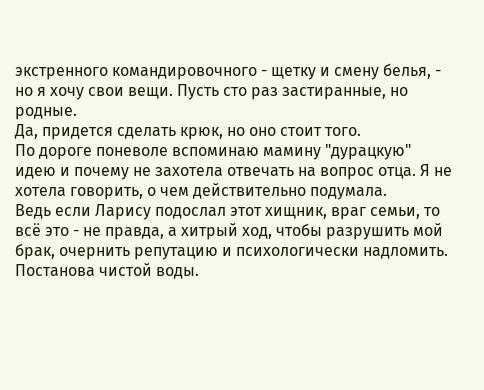экстренного командировочного - щетку и смену белья, - но я хочу свои вещи. Пусть сто раз застиранные, но родные.
Да, придется сделать крюк, но оно стоит того.
По дороге поневоле вспоминаю мамину "дурацкую" идею и почему не захотела отвечать на вопрос отца. Я не хотела говорить, о чем действительно подумала.
Ведь если Ларису подослал этот хищник, враг семьи, то всё это - не правда, а хитрый ход, чтобы разрушить мой брак, очернить репутацию и психологически надломить. Постанова чистой воды.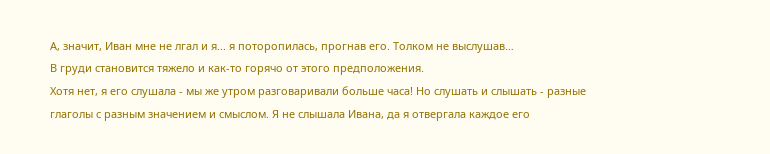А, значит, Иван мне не лгал и я... я поторопилась, прогнав его. Толком не выслушав…
В груди становится тяжело и как-то горячо от этого предположения.
Хотя нет, я его слушала - мы же утром разговаривали больше часа! Но слушать и слышать - разные глаголы с разным значением и смыслом. Я не слышала Ивана, да я отвергала каждое его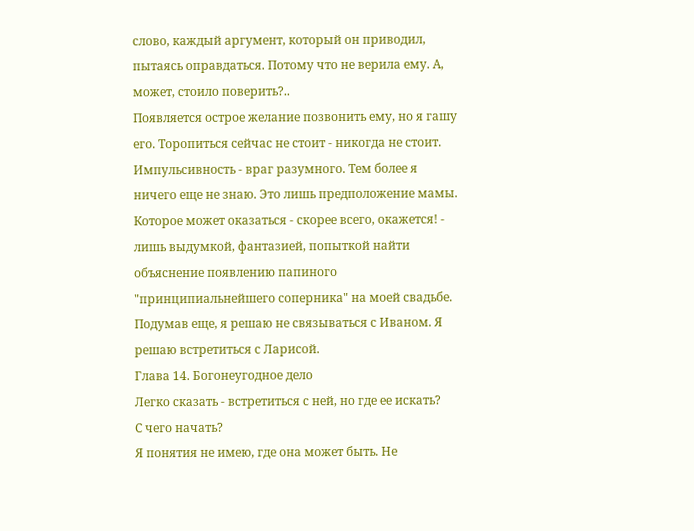слово, каждый аргумент, который он приводил, пытаясь оправдаться. Потому что не верила ему. А, может, стоило поверить?..
Появляется острое желание позвонить ему, но я гашу его. Торопиться сейчас не стоит - никогда не стоит. Импульсивность - враг разумного. Тем более я ничего еще не знаю. Это лишь предположение мамы. Которое может оказаться - скорее всего, окажется! - лишь выдумкой, фантазией, попыткой найти объяснение появлению папиного "принципиальнейшего соперника" на моей свадьбе.
Подумав еще, я решаю не связываться с Иваном. Я решаю встретиться с Ларисой.
Глава 14. Богонеугодное дело
Легко сказать - встретиться с ней, но где ее искать?
С чего начать?
Я понятия не имею, где она может быть. Не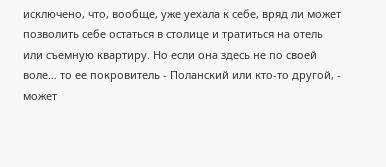исключено, что, вообще, уже уехала к себе, вряд ли может позволить себе остаться в столице и тратиться на отель или съемную квартиру. Но если она здесь не по своей воле… то ее покровитель - Поланский или кто-то другой, - может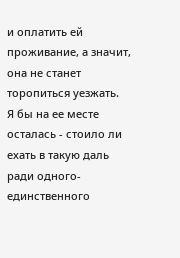и оплатить ей проживание, а значит, она не станет торопиться уезжать.
Я бы на ее месте осталась - стоило ли ехать в такую даль ради одного-единственного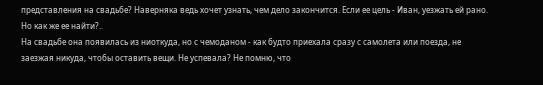представления на свадьбе? Наверняка ведь хочет узнать, чем дело закончится. Если ее цель - Иван, уезжать ей рано.
Но как же ее найти?..
На свадьбе она появилась из ниоткуда, но с чемоданом - как будто приехала сразу с самолета или поезда, не заезжая никуда, чтобы оставить вещи. Не успевала? Не помню, что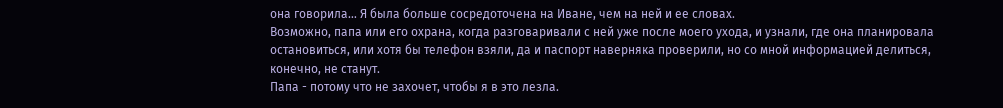она говорила… Я была больше сосредоточена на Иване, чем на ней и ее словах.
Возможно, папа или его охрана, когда разговаривали с ней уже после моего ухода, и узнали, где она планировала остановиться, или хотя бы телефон взяли, да и паспорт наверняка проверили, но со мной информацией делиться, конечно, не станут.
Папа - потому что не захочет, чтобы я в это лезла.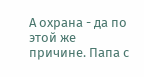А охрана - да по этой же причине. Папа с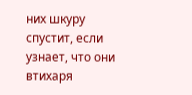них шкуру спустит, если узнает, что они втихаря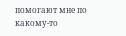помогают мне по какому-то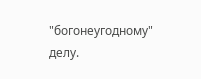"богонеугодному" делу.